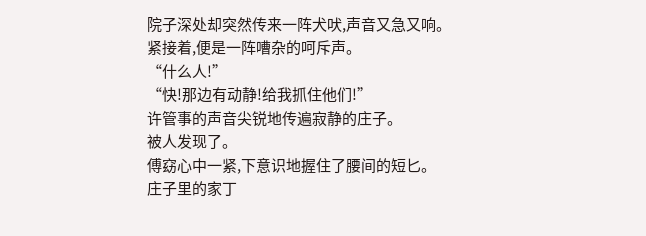院子深处却突然传来一阵犬吠,声音又急又响。
紧接着,便是一阵嘈杂的呵斥声。
“什么人!”
“快!那边有动静!给我抓住他们!”
许管事的声音尖锐地传遍寂静的庄子。
被人发现了。
傅窈心中一紧,下意识地握住了腰间的短匕。
庄子里的家丁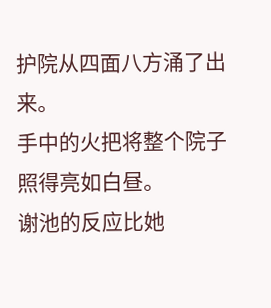护院从四面八方涌了出来。
手中的火把将整个院子照得亮如白昼。
谢池的反应比她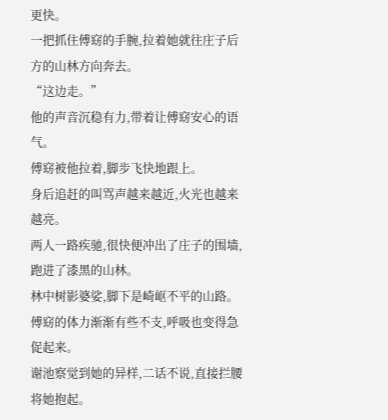更快。
一把抓住傅窈的手腕,拉着她就往庄子后方的山林方向奔去。
“这边走。”
他的声音沉稳有力,带着让傅窈安心的语气。
傅窈被他拉着,脚步飞快地跟上。
身后追赶的叫骂声越来越近,火光也越来越亮。
两人一路疾驰,很快便冲出了庄子的围墙,跑进了漆黑的山林。
林中树影婆娑,脚下是崎岖不平的山路。
傅窈的体力渐渐有些不支,呼吸也变得急促起来。
谢池察觉到她的异样,二话不说,直接拦腰将她抱起。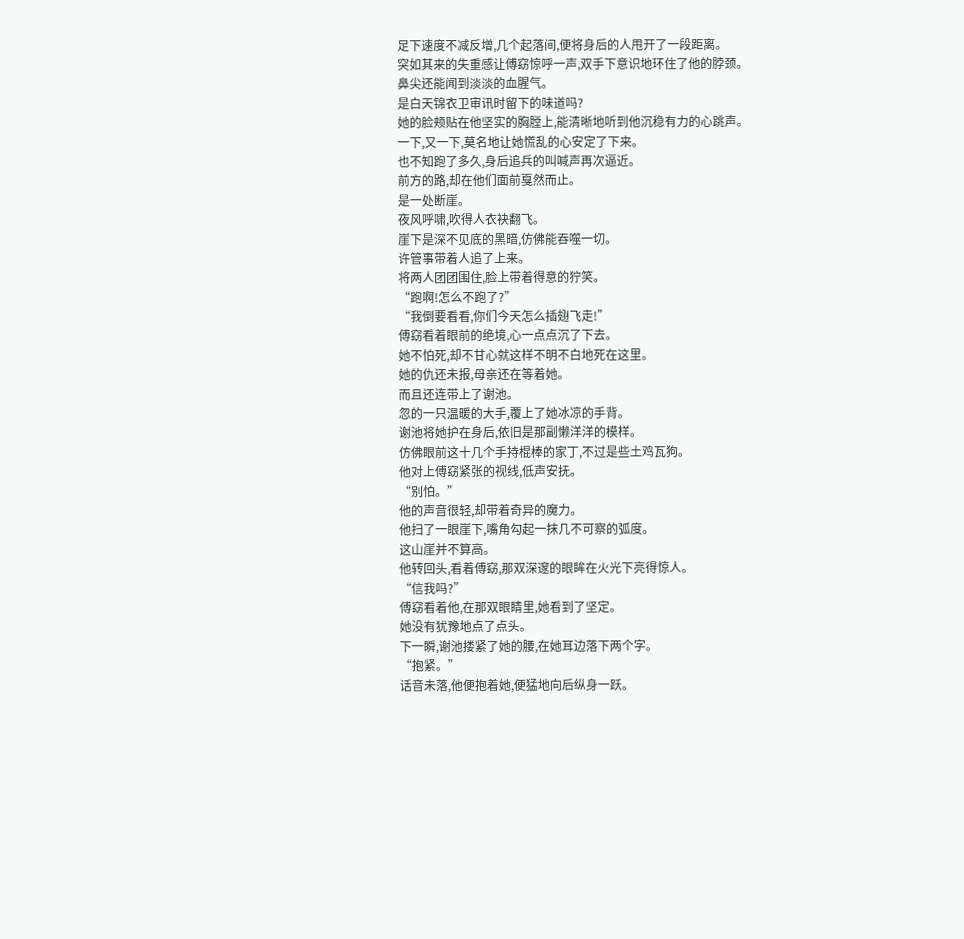足下速度不减反增,几个起落间,便将身后的人甩开了一段距离。
突如其来的失重感让傅窈惊呼一声,双手下意识地环住了他的脖颈。
鼻尖还能闻到淡淡的血腥气。
是白天锦衣卫审讯时留下的味道吗?
她的脸颊贴在他坚实的胸膛上,能清晰地听到他沉稳有力的心跳声。
一下,又一下,莫名地让她慌乱的心安定了下来。
也不知跑了多久,身后追兵的叫喊声再次逼近。
前方的路,却在他们面前戛然而止。
是一处断崖。
夜风呼啸,吹得人衣袂翻飞。
崖下是深不见底的黑暗,仿佛能吞噬一切。
许管事带着人追了上来。
将两人团团围住,脸上带着得意的狞笑。
“跑啊!怎么不跑了?”
“我倒要看看,你们今天怎么插翅飞走!”
傅窈看着眼前的绝境,心一点点沉了下去。
她不怕死,却不甘心就这样不明不白地死在这里。
她的仇还未报,母亲还在等着她。
而且还连带上了谢池。
忽的一只温暖的大手,覆上了她冰凉的手背。
谢池将她护在身后,依旧是那副懒洋洋的模样。
仿佛眼前这十几个手持棍棒的家丁,不过是些土鸡瓦狗。
他对上傅窈紧张的视线,低声安抚。
“别怕。”
他的声音很轻,却带着奇异的魔力。
他扫了一眼崖下,嘴角勾起一抹几不可察的弧度。
这山崖并不算高。
他转回头,看着傅窈,那双深邃的眼眸在火光下亮得惊人。
“信我吗?”
傅窈看着他,在那双眼睛里,她看到了坚定。
她没有犹豫地点了点头。
下一瞬,谢池搂紧了她的腰,在她耳边落下两个字。
“抱紧。”
话音未落,他便抱着她,便猛地向后纵身一跃。